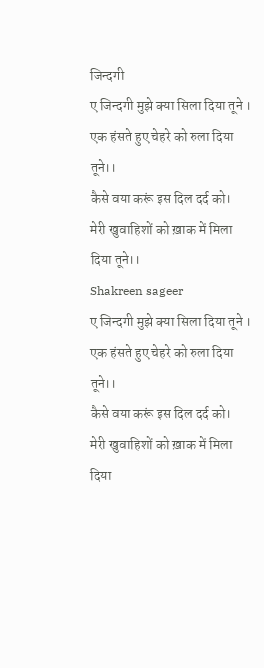जिन्दगी
ए जिन्दगी मुझे क्या सिला दिया तूने ।
एक हंसते हुए चेहरे को रुला दिया तूने।।
कैसे वया करूं इस दिल दर्द को।
मेरी खुवाहिशों को ख़ाक में मिला दिया तूने।।
Shakreen sageer
ए जिन्दगी मुझे क्या सिला दिया तूने ।
एक हंसते हुए चेहरे को रुला दिया तूने।।
कैसे वया करूं इस दिल दर्द को।
मेरी खुवाहिशों को ख़ाक में मिला दिया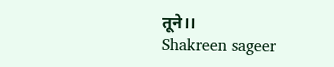तूने।।
Shakreen sageer